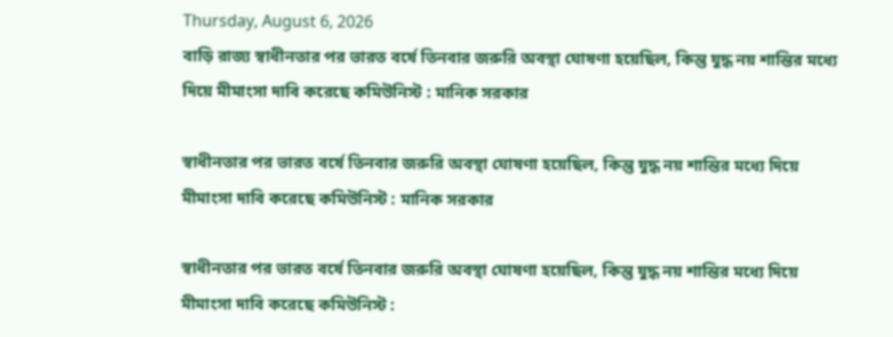Thursday, August 6, 2026
বাড়ি রাজ্য স্বাধীনতার পর ভারত বর্ষে তিনবার জরুরি অবস্থা ঘোষণা হয়েছিল, কিন্তু যুদ্ধ নয় শান্তির মধ্যে দিয়ে মীমাংসা দাবি করেছে কমিউনিস্ট : মানিক সরকার

স্বাধীনতার পর ভারত বর্ষে তিনবার জরুরি অবস্থা ঘোষণা হয়েছিল, কিন্তু যুদ্ধ নয় শান্তির মধ্যে দিয়ে মীমাংসা দাবি করেছে কমিউনিস্ট : মানিক সরকার

স্বাধীনতার পর ভারত বর্ষে তিনবার জরুরি অবস্থা ঘোষণা হয়েছিল, কিন্তু যুদ্ধ নয় শান্তির মধ্যে দিয়ে মীমাংসা দাবি করেছে কমিউনিস্ট :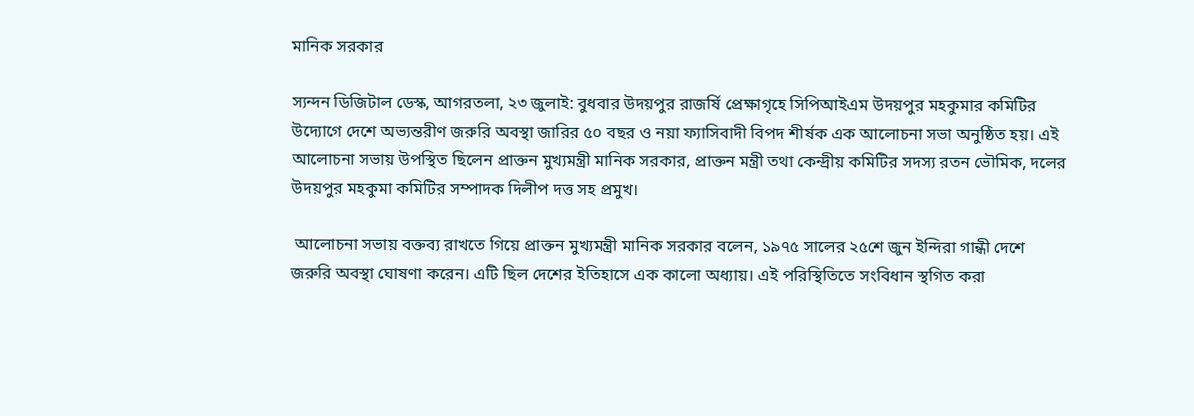মানিক সরকার

স্যন্দন ডিজিটাল ডেস্ক, আগরতলা, ২৩ জুলাই: বুধবার উদয়পুর রাজর্ষি প্রেক্ষাগৃহে সিপিআইএম উদয়পুর মহকুমার কমিটির উদ্যোগে দেশে অভ্যন্তরীণ জরুরি অবস্থা জারির ৫০ বছর ও নয়া ফ্যাসিবাদী বিপদ শীর্ষক এক আলোচনা সভা অনুষ্ঠিত হয়। এই আলোচনা সভায় উপস্থিত ছিলেন প্রাক্তন মুখ্যমন্ত্রী মানিক সরকার, প্রাক্তন মন্ত্রী তথা কেন্দ্রীয় কমিটির সদস্য রতন ভৌমিক, দলের উদয়পুর মহকুমা কমিটির সম্পাদক দিলীপ দত্ত সহ প্রমুখ।

 আলোচনা সভায় বক্তব্য রাখতে গিয়ে প্রাক্তন মুখ্যমন্ত্রী মানিক সরকার বলেন, ১৯৭৫ সালের ২৫শে জুন ইন্দিরা গান্ধী দেশে জরুরি অবস্থা ঘোষণা করেন। এটি ছিল দেশের ইতিহাসে এক কালো অধ্যায়। এই পরিস্থিতিতে সংবিধান স্থগিত করা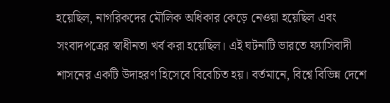হয়েছিল, নাগরিকদের মৌলিক অধিকার কেড়ে নেওয়া হয়েছিল এবং সংবাদপত্রের স্বাধীনতা খর্ব করা হয়েছিল। এই ঘটনাটি ভারতে ফ্যাসিবাদী শাসনের একটি উদাহরণ হিসেবে বিবেচিত হয়। বর্তমানে, বিশ্বে বিভিন্ন দেশে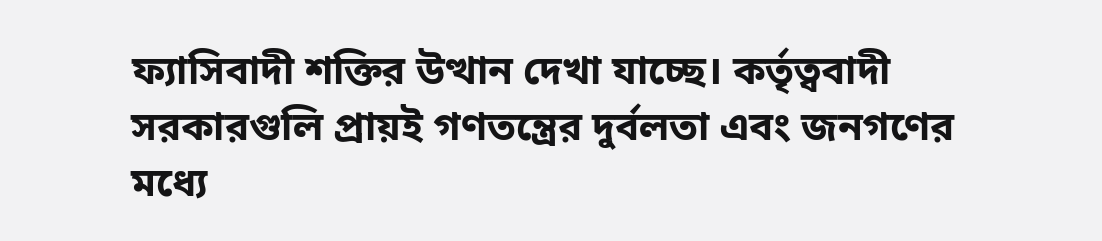ফ্যাসিবাদী শক্তির উত্থান দেখা যাচ্ছে। কর্তৃত্ববাদী সরকারগুলি প্রায়ই গণতন্ত্রের দুর্বলতা এবং জনগণের মধ্যে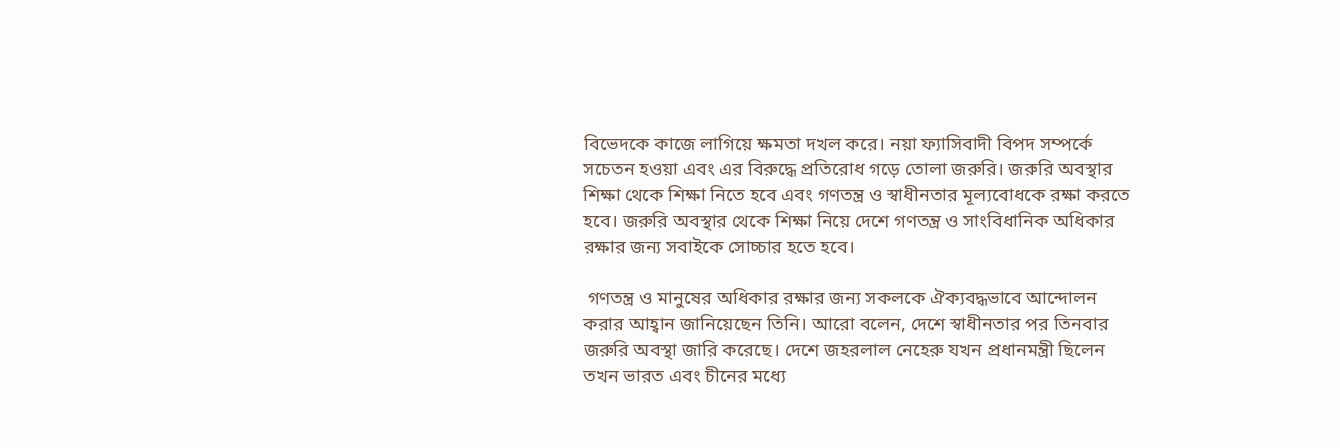বিভেদকে কাজে লাগিয়ে ক্ষমতা দখল করে। নয়া ফ্যাসিবাদী বিপদ সম্পর্কে সচেতন হওয়া এবং এর বিরুদ্ধে প্রতিরোধ গড়ে তোলা জরুরি। জরুরি অবস্থার শিক্ষা থেকে শিক্ষা নিতে হবে এবং গণতন্ত্র ও স্বাধীনতার মূল্যবোধকে রক্ষা করতে হবে। জরুরি অবস্থার থেকে শিক্ষা নিয়ে দেশে গণতন্ত্র ও সাংবিধানিক অধিকার রক্ষার জন্য সবাইকে সোচ্চার হতে হবে।

 গণতন্ত্র ও মানুষের অধিকার রক্ষার জন্য সকলকে ঐক্যবদ্ধভাবে আন্দোলন করার আহ্বান জানিয়েছেন তিনি। আরো বলেন, দেশে স্বাধীনতার পর তিনবার জরুরি অবস্থা জারি করেছে। দেশে জহরলাল নেহেরু যখন প্রধানমন্ত্রী ছিলেন তখন ভারত এবং চীনের মধ্যে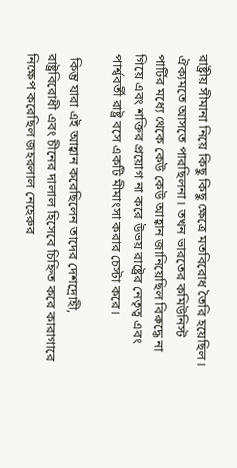রাষ্ট্রীয় সীমানা নিয়ে কিছু কিছু ক্ষেত্রে মতবিরোধ তৈরি হয়েছিল। ঐক্যমতে আসতে পারছিলনা। তখন ভারতের কমিউনিস্ট পার্টির মধ্যে থেকে কেউ কেউ আহ্বান জানিয়েছিল বিরুদ্ধে না গিয়ে এবং শক্তির প্রয়োগ না করে উভয় রাষ্ট্রের নেতৃত্ব এবং পার্শ্ববর্তী রাষ্ট্র বসে একটি মীমাংসা করার চেস্টা করে।

 কিন্তু যারা এই আহ্বান করেছিলেন তাদের দেশদ্রোহী, রাষ্ট্রবিরোধী এবং চীনের দালাল হিসেবে চিহ্নিত করে কারাগারে নিক্ষেপ করেছিল জহরলাল নেহেরুর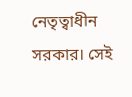নেতৃত্বাধীন সরকার। সেই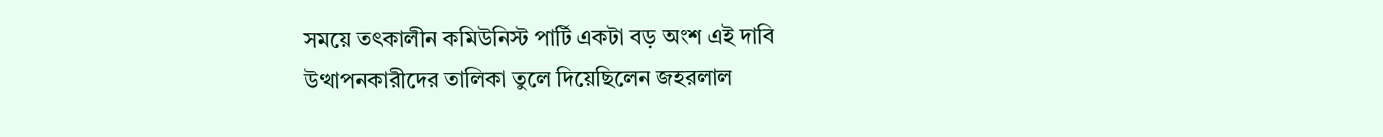সময়ে তৎকালীন কমিউনিস্ট পার্টি একটা বড় অংশ এই দাবি উত্থাপনকারীদের তালিকা তুলে দিয়েছিলেন জহরলাল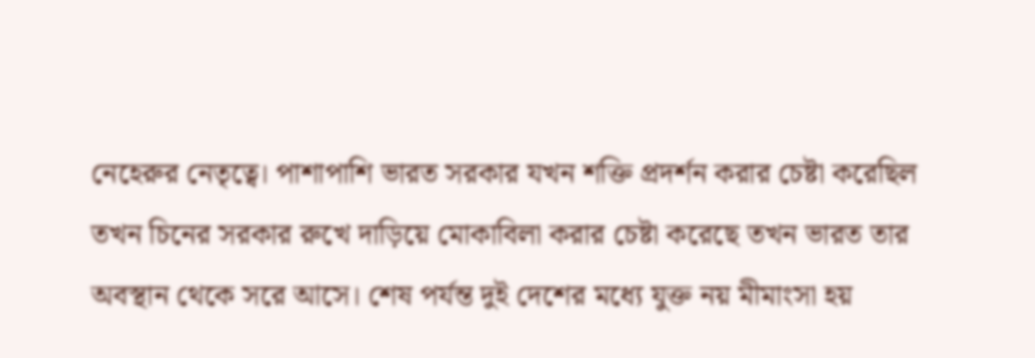নেহেরুর নেতৃত্বে। পাশাপাশি ভারত সরকার যখন শক্তি প্রদর্শন করার চেষ্টা করেছিল তখন চিনের সরকার রুখে দাড়িয়ে মোকাবিলা করার চেষ্টা করেছে তখন ভারত তার অবস্থান থেকে সরে আসে। শেষ পর্যন্ত দুই দেশের মধ্যে যুক্ত নয় মীমাংসা হয়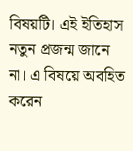বিষয়টি। এই ইতিহাস নতুন প্রজন্ম জানে না। এ বিষয়ে অবহিত করেন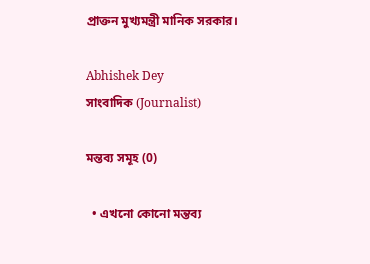প্রাক্তন মুখ্যমন্ত্রী মানিক সরকার।

Abhishek Dey
সাংবাদিক (Journalist)

মন্তব্য সমূহ (0)

  • এখনো কোনো মন্তব্য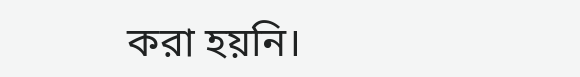করা হয়নি।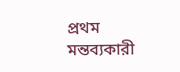প্রথম মন্তব্যকারী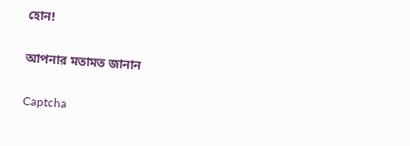হোন!

আপনার মতামত জানান

Captcha